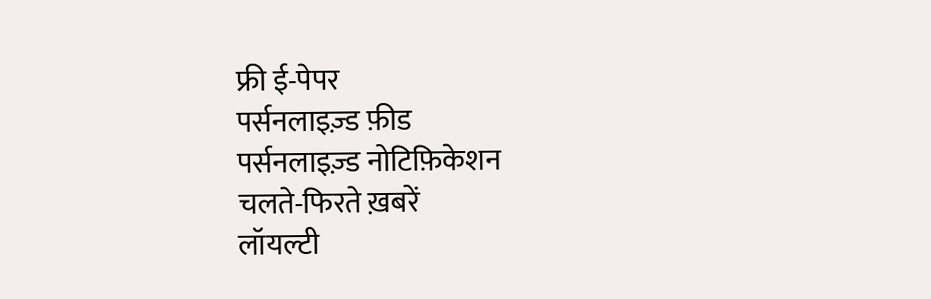फ्री ई-पेपर
पर्सनलाइज़्ड फ़ीड
पर्सनलाइज़्ड नोटिफ़िकेशन
चलते-फिरते ख़बरें
लॉयल्टी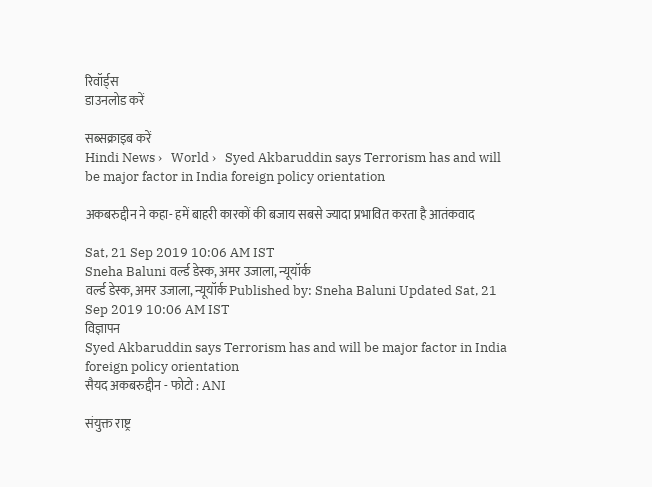रिवॉर्ड्स
डाउनलोड करें

सब्सक्राइब करें
Hindi News ›   World ›   Syed Akbaruddin says Terrorism has and will be major factor in India foreign policy orientation

अकबरुद्दीन ने कहा- हमें बाहरी कारकों की बजाय सबसे ज्यादा प्रभावित करता है आतंकवाद

Sat, 21 Sep 2019 10:06 AM IST
Sneha Baluni वर्ल्ड डेस्क, अमर उजाला, न्यूयॉर्क
वर्ल्ड डेस्क, अमर उजाला, न्यूयॉर्क Published by: Sneha Baluni Updated Sat, 21 Sep 2019 10:06 AM IST
विज्ञापन
Syed Akbaruddin says Terrorism has and will be major factor in India foreign policy orientation
सैयद अकबरुद्दीन - फोटो : ANI

संयुक्त राष्ट्र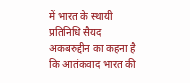में भारत के स्थायी प्रतिनिधि सैयद अकबरुद्दीन का कहना है कि आतंकवाद भारत की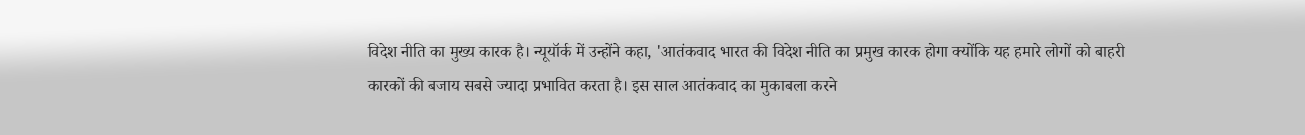विदेश नीति का मुख्य कारक है। न्यूयॉर्क में उन्होंने कहा, 'आतंकवाद भारत की विदेश नीति का प्रमुख कारक होगा क्योंकि यह हमारे लोगों को बाहरी कारकों की बजाय सबसे ज्यादा प्रभावित करता है। इस साल आतंकवाद का मुकाबला करने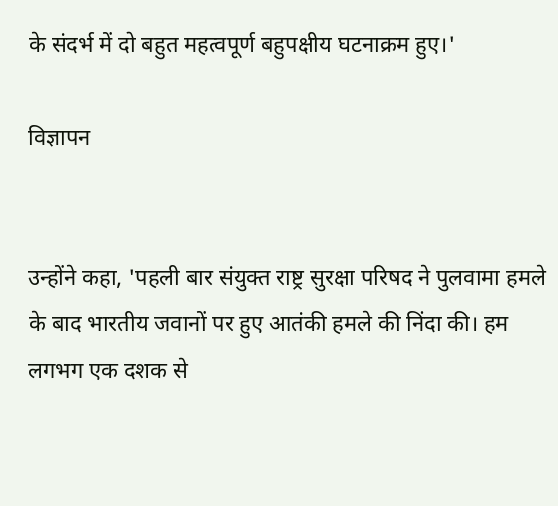के संदर्भ में दो बहुत महत्वपूर्ण बहुपक्षीय घटनाक्रम हुए।'

विज्ञापन


उन्होंने कहा, 'पहली बार संयुक्त राष्ट्र सुरक्षा परिषद ने पुलवामा हमले के बाद भारतीय जवानों पर हुए आतंकी हमले की निंदा की। हम लगभग एक दशक से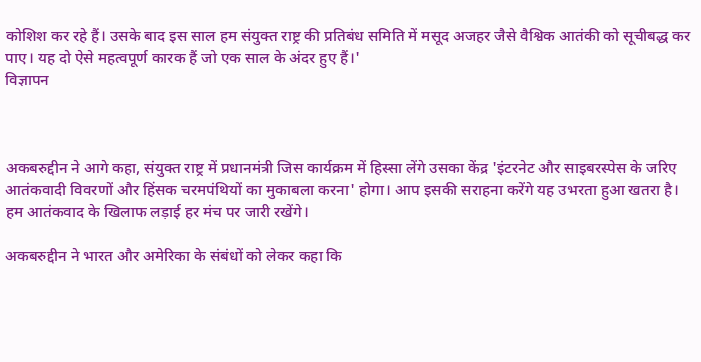कोशिश कर रहे हैं। उसके बाद इस साल हम संयुक्त राष्ट्र की प्रतिबंध समिति में मसूद अजहर जैसे वैश्विक आतंकी को सूचीबद्ध कर पाए। यह दो ऐसे महत्वपूर्ण कारक हैं जो एक साल के अंदर हुए हैं।'
विज्ञापन



अकबरुद्दीन ने आगे कहा, संयुक्त राष्ट्र में प्रधानमंत्री जिस कार्यक्रम में हिस्सा लेंगे उसका केंद्र 'इंटरनेट और साइबरस्पेस के जरिए आतंकवादी विवरणों और हिंसक चरमपंथियों का मुकाबला करना' होगा। आप इसकी सराहना करेंगे यह उभरता हुआ खतरा है। हम आतंकवाद के खिलाफ लड़ाई हर मंच पर जारी रखेंगे।

अकबरुद्दीन ने भारत और अमेरिका के संबंधों को लेकर कहा कि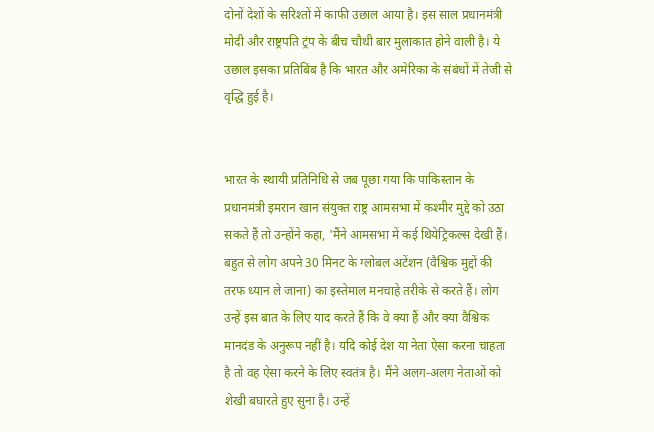दोनों देशों के सरिश्तों में काफी उछाल आया है। इस साल प्रधानमंत्री मोदी और राष्ट्रपति ट्रंप के बीच चौथी बार मुलाकात होने वाली है। ये उछाल इसका प्रतिबिंब है कि भारत और अमेरिका के संबंधों में तेजी से वृद्धि हुई है।


भारत के स्थायी प्रतिनिधि से जब पूछा गया कि पाकिस्तान के प्रधानमंत्री इमरान खान संयुक्त राष्ट्र आमसभा में कश्मीर मुद्दे को उठा सकते हैं तो उन्होंने कहा, 'मैंने आमसभा में कई थियेट्रिकल्स देखी हैं। बहुत से लोग अपने 30 मिनट के ग्लोबल अटेंशन (वैश्विक मुद्दों की तरफ ध्यान ले जाना) का इस्तेमाल मनचाहे तरीके से करते हैं। लोग उन्हें इस बात के लिए याद करते हैं कि वे क्या हैं और क्या वैश्विक मानदंड के अनुरूप नहीं है। यदि कोई देश या नेता ऐसा करना चाहता है तो वह ऐसा करने के लिए स्वतंत्र है। मैंने अलग-अलग नेताओं को शेखी बघारते हुए सुना है। उन्हें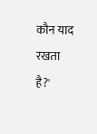कौन याद रखता है?'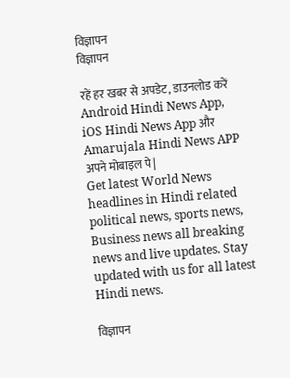विज्ञापन
विज्ञापन

रहें हर खबर से अपडेट, डाउनलोड करें Android Hindi News App, iOS Hindi News App और Amarujala Hindi News APP अपने मोबाइल पे|
Get latest World News headlines in Hindi related political news, sports news, Business news all breaking news and live updates. Stay updated with us for all latest Hindi news.

विज्ञापन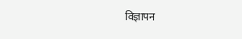विज्ञापन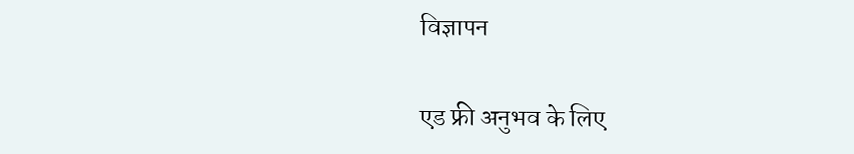विज्ञापन

एड फ्री अनुभव के लिए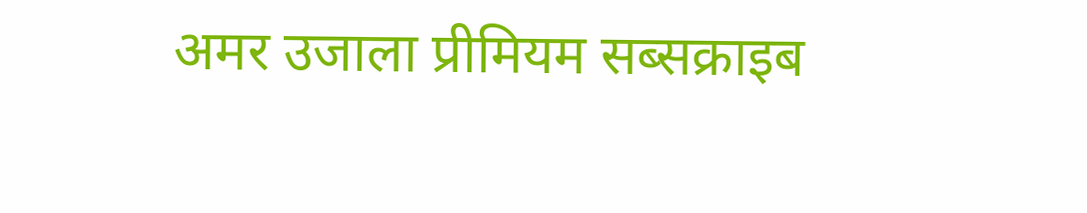अमर उजाला प्रीमियम सब्सक्राइब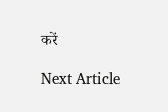करें

Next Article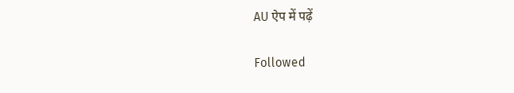AU ऐप में पढ़ें

Followed